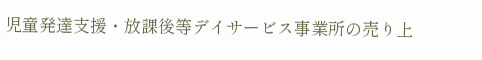児童発達支援・放課後等デイサービス事業所の売り上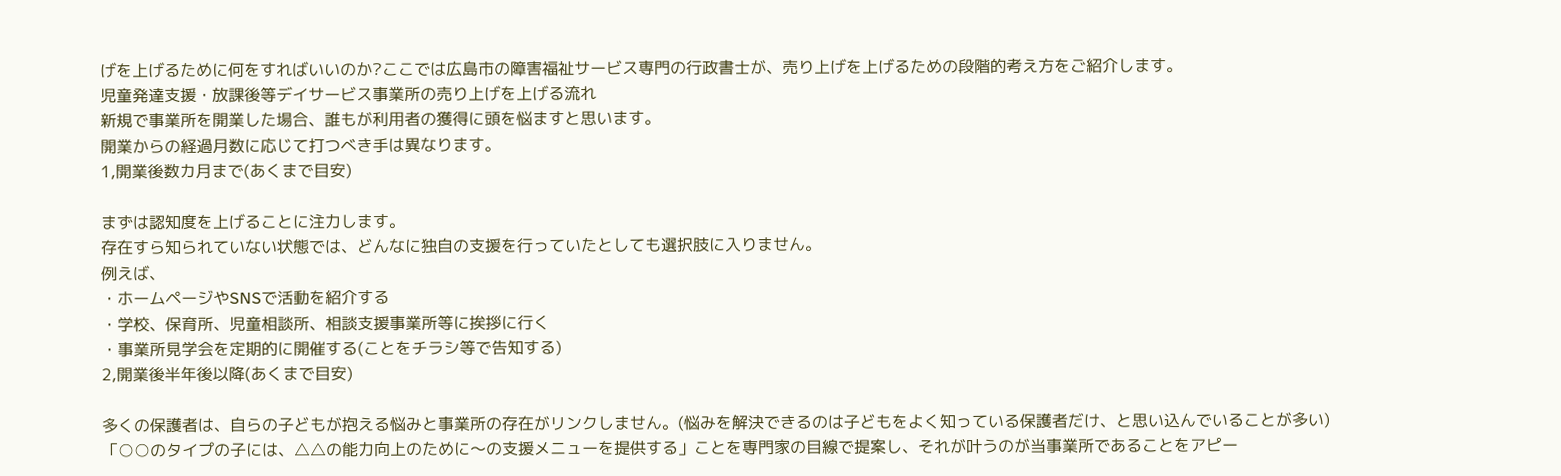げを上げるために何をすればいいのか?ここでは広島市の障害福祉サービス専門の行政書士が、売り上げを上げるための段階的考え方をご紹介します。
児童発達支援・放課後等デイサービス事業所の売り上げを上げる流れ
新規で事業所を開業した場合、誰もが利用者の獲得に頭を悩ますと思います。
開業からの経過月数に応じて打つべき手は異なります。
1,開業後数カ月まで(あくまで目安)

まずは認知度を上げることに注力します。
存在すら知られていない状態では、どんなに独自の支援を行っていたとしても選択肢に入りません。
例えば、
・ホームページやSNSで活動を紹介する
・学校、保育所、児童相談所、相談支援事業所等に挨拶に行く
・事業所見学会を定期的に開催する(ことをチラシ等で告知する)
2,開業後半年後以降(あくまで目安)

多くの保護者は、自らの子どもが抱える悩みと事業所の存在がリンクしません。(悩みを解決できるのは子どもをよく知っている保護者だけ、と思い込んでいることが多い)
「○○のタイプの子には、△△の能力向上のために〜の支援メニューを提供する」ことを専門家の目線で提案し、それが叶うのが当事業所であることをアピー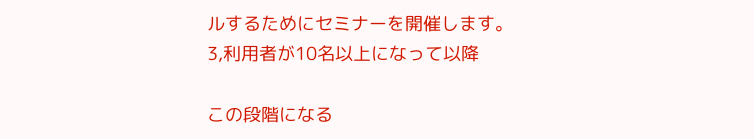ルするためにセミナーを開催します。
3,利用者が10名以上になって以降

この段階になる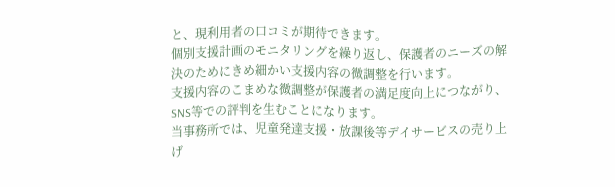と、現利用者の口コミが期待できます。
個別支援計画のモニタリングを繰り返し、保護者のニーズの解決のためにきめ細かい支援内容の微調整を行います。
支援内容のこまめな微調整が保護者の満足度向上につながり、SNS等での評判を生むことになります。
当事務所では、児童発達支援・放課後等デイサービスの売り上げ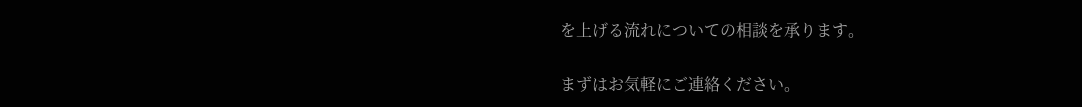を上げる流れについての相談を承ります。

まずはお気軽にご連絡ください。